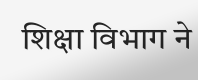शिक्षा विभाग ने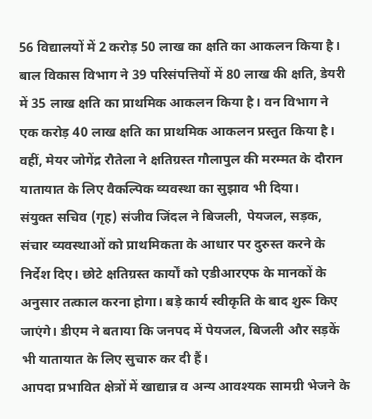56 विद्यालयों में 2 करोड़ 50 लाख का क्षति का आकलन किया है। बाल विकास विभाग ने 39 परिसंपत्तियों में 80 लाख की क्षति, डेयरी में 35 लाख क्षति का प्राथमिक आकलन किया है। वन विभाग ने एक करोड़ 40 लाख क्षति का प्राथमिक आकलन प्रस्तुत किया है। वहीं, मेयर जोगेंद्र रौतेला ने क्षतिग्रस्त गौलापुल की मरम्मत के दौरान यातायात के लिए वैकल्पिक व्यवस्था का सुझाव भी दिया।
संयुक्त सचिव (गृह) संजीव जिंदल ने बिजली, पेयजल, सड़क, संचार व्यवस्थाओं को प्राथमिकता के आधार पर दुरुस्त करने के निर्देश दिए। छोटे क्षतिग्रस्त कार्यों को एडीआरएफ के मानकों के अनुसार तत्काल करना होगा। बड़े कार्य स्वीकृति के बाद शुरू किए जाएंगे। डीएम ने बताया कि जनपद में पेयजल, बिजली और सड़कें भी यातायात के लिए सुचारु कर दी हैं।
आपदा प्रभावित क्षेत्रों में खाद्यान्न व अन्य आवश्यक सामग्री भेजने के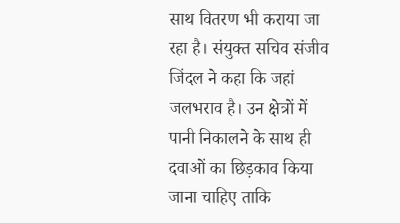साथ वितरण भी कराया जा रहा है। संयुक्त सचिव संजीव जिंदल ने कहा कि जहां जलभराव है। उन क्षेत्रों में पानी निकालने के साथ ही दवाओं का छिड़काव किया जाना चाहिए ताकि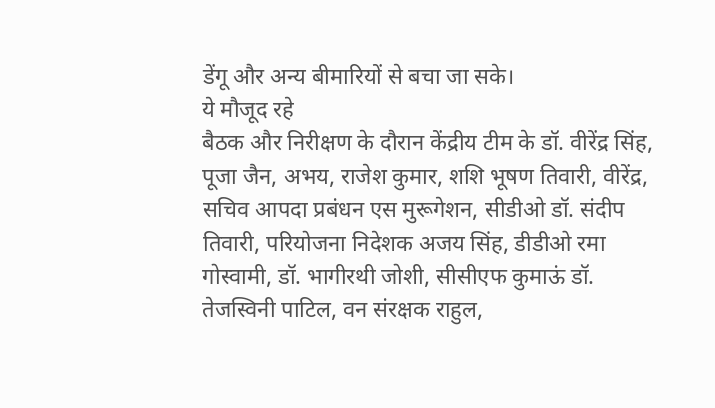डेंगू और अन्य बीमारियों से बचा जा सके।
ये मौजूद रहे
बैठक और निरीक्षण के दौरान केंद्रीय टीम के डॉ. वीरेंद्र सिंह, पूजा जैन, अभय, राजेश कुमार, शशि भूषण तिवारी, वीरेंद्र, सचिव आपदा प्रबंधन एस मुरूगेशन, सीडीओ डॉ. संदीप तिवारी, परियोजना निदेशक अजय सिंह, डीडीओ रमा गोस्वामी, डॉ. भागीरथी जोशी, सीसीएफ कुमाऊं डॉ. तेजस्विनी पाटिल, वन संरक्षक राहुल,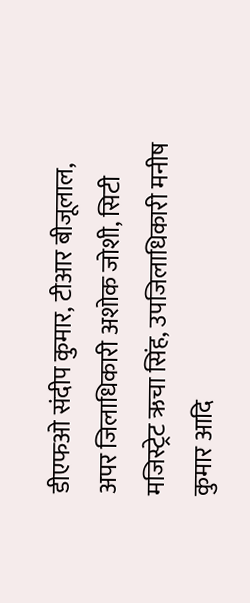डीएफओ संदीप कुमार, टीआर बीजूलाल, अपर जिलाधिकारी अशोक जोशी, सिटी मजिस्ट्रेट ऋचा सिंह, उपजिलाधिकारी मनीष कुमार आदि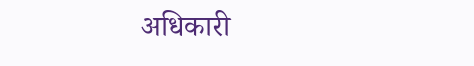अधिकारी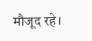मौजूद रहे।